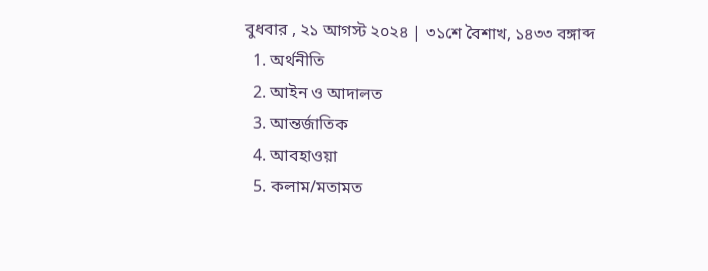বুধবার , ২১ আগস্ট ২০২৪ | ৩১শে বৈশাখ, ১৪৩৩ বঙ্গাব্দ
  1. অর্থনীতি
  2. আইন ও আদালত
  3. আন্তর্জাতিক
  4. আবহাওয়া
  5. কলাম/মতামত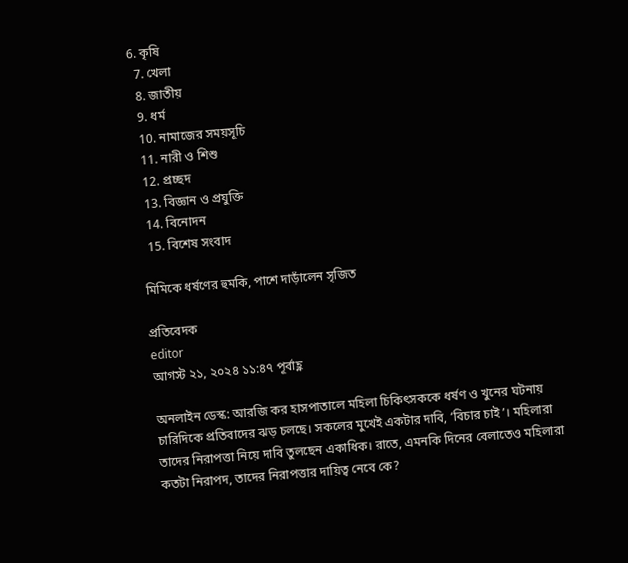6. কৃষি
  7. খেলা
  8. জাতীয়
  9. ধর্ম
  10. নামাজের সময়সূচি
  11. নারী ও শিশু
  12. প্রচ্ছদ
  13. বিজ্ঞান ও প্রযুক্তি
  14. বিনোদন
  15. বিশেষ সংবাদ

মিমিকে ধর্ষণের হুমকি, পাশে দাড়াঁলেন সৃজিত

প্রতিবেদক
editor
আগস্ট ২১, ২০২৪ ১১:৪৭ পূর্বাহ্ণ

অনলাইন ডেস্ক: আরজি কর হাসপাতালে মহিলা চিকিৎসককে ধর্ষণ ও খুনের ঘটনায় চারিদিকে প্রতিবাদের ঝড় চলছে। সকলের মুখেই একটার দাবি, ‘বিচার চাই’। মহিলারা তাদের নিরাপত্তা নিয়ে দাবি তুলছেন একাধিক। রাতে, এমনকি দিনের বেলাতেও মহিলারা কতটা নিরাপদ, তাদের নিরাপত্তার দায়িত্ব নেবে কে?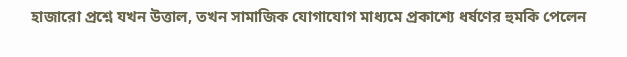হাজারো প্রশ্নে যখন উত্তাল, তখন সামাজিক যোগাযোগ মাধ্যমে প্রকাশ্যে ধর্ষণের হুমকি পেলেন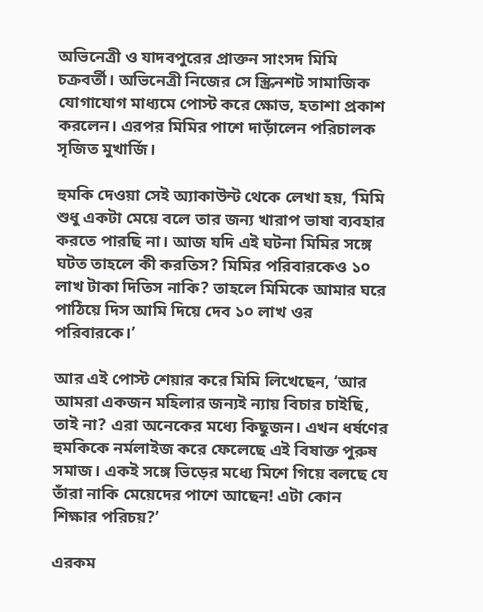অভিনেত্রী ও যাদবপুরের প্রাক্তন সাংসদ মিমি চক্রবর্তী। অভিনেত্রী নিজের সে স্ক্রিনশট সামাজিক যোগাযোগ মাধ্যমে পোস্ট করে ক্ষোভ, হতাশা প্রকাশ করলেন। এরপর মিমির পাশে দাড়াঁলেন পরিচালক সৃজিত মুখার্জি।

হুমকি দেওয়া সেই অ্যাকাউন্ট থেকে লেখা হয়, ‘মিমি শুধু একটা মেয়ে বলে তার জন্য খারাপ ভাষা ব্যবহার করতে পারছি না। আজ যদি এই ঘটনা মিমির সঙ্গে ঘটত তাহলে কী করতিস? মিমির পরিবারকেও ১০ লাখ টাকা দিতিস নাকি? তাহলে মিমিকে আমার ঘরে পাঠিয়ে দিস আমি দিয়ে দেব ১০ লাখ ওর পরিবারকে।’

আর এই পোস্ট শেয়ার করে মিমি লিখেছেন, ‘আর আমরা একজন মহিলার জন্যই ন্যায় বিচার চাইছি, তাই না? এরা অনেকের মধ্যে কিছুজন। এখন ধর্ষণের হুমকিকে নর্মলাইজ করে ফেলেছে এই বিষাক্ত পুরুষ সমাজ। একই সঙ্গে ভিড়ের মধ্যে মিশে গিয়ে বলছে যে তাঁরা নাকি মেয়েদের পাশে আছেন! এটা কোন শিক্ষার পরিচয়?’

এরকম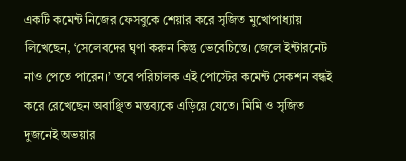একটি কমেন্ট নিজের ফেসবুকে শেয়ার করে সৃজিত মুখোপাধ্যায় লিখেছেন, ‘সেলেবদের ঘৃণা করুন কিন্তু ভেবেচিন্তে। জেলে ইন্টারনেট নাও পেতে পারেন।’ তবে পরিচালক এই পোস্টের কমেন্ট সেকশন বন্ধই করে রেখেছেন অবাঞ্ছিত মন্তব্যকে এড়িয়ে যেতে। মিমি ও সৃজিত দুজনেই অভয়ার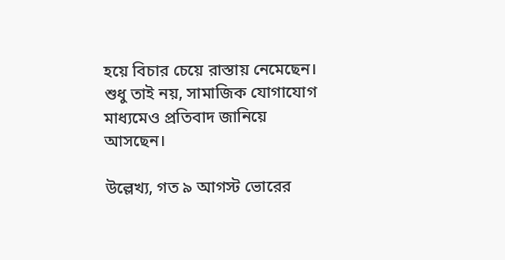হয়ে বিচার চেয়ে রাস্তায় নেমেছেন। শুধু তাই নয়, সামাজিক যোগাযোগ মাধ্যমেও প্রতিবাদ জানিয়ে আসছেন।

উল্লেখ্য, গত ৯ আগস্ট ভোরের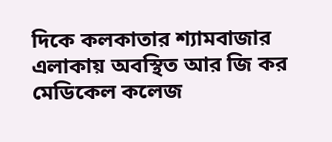দিকে কলকাতার শ্যামবাজার এলাকায় অবস্থিত আর জি কর মেডিকেল কলেজ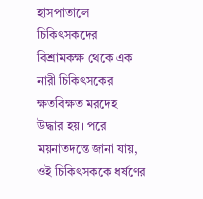হাসপাতালে চিকিৎসকদের বিশ্রামকক্ষ থেকে এক নারী চিকিৎসকের ক্ষতবিক্ষত মরদেহ উদ্ধার হয়। পরে ময়নাতদন্তে জানা যায়, ওই চিকিৎসককে ধর্ষণের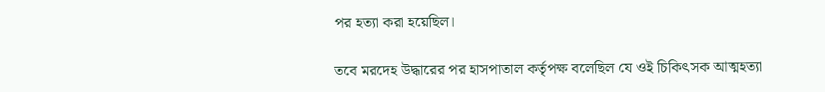পর হত্যা করা হয়েছিল।

তবে মরদেহ উদ্ধারের পর হাসপাতাল কর্তৃপক্ষ বলেছিল যে ওই চিকিৎসক আত্মহত্যা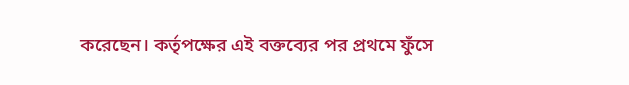করেছেন। কর্তৃপক্ষের এই বক্তব্যের পর প্রথমে ফুঁসে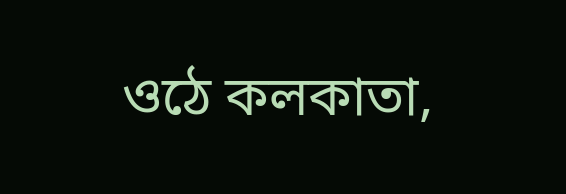ওঠে কলকাতা,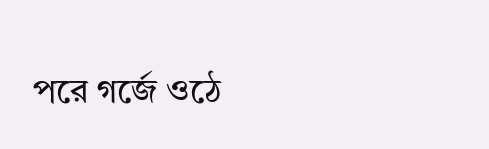পরে গর্জে ওঠে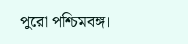পুরো পশ্চিমবঙ্গ।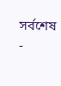সর্বশেষ -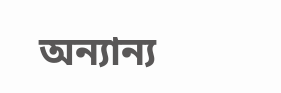অন্যান্য